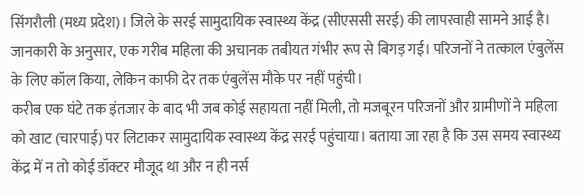सिंगरौली (मध्य प्रदेश)। जिले के सरई सामुदायिक स्वास्थ्य केंद्र (सीएससी सरई) की लापरवाही सामने आई है। जानकारी के अनुसार, एक गरीब महिला की अचानक तबीयत गंभीर रूप से बिगड़ गई। परिजनों ने तत्काल एंबुलेंस के लिए कॉल किया, लेकिन काफी देर तक एंबुलेंस मौके पर नहीं पहुंची।
करीब एक घंटे तक इंतजार के बाद भी जब कोई सहायता नहीं मिली, तो मजबूरन परिजनों और ग्रामीणों ने महिला को खाट (चारपाई) पर लिटाकर सामुदायिक स्वास्थ्य केंद्र सरई पहुंचाया। बताया जा रहा है कि उस समय स्वास्थ्य केंद्र में न तो कोई डॉक्टर मौजूद था और न ही नर्स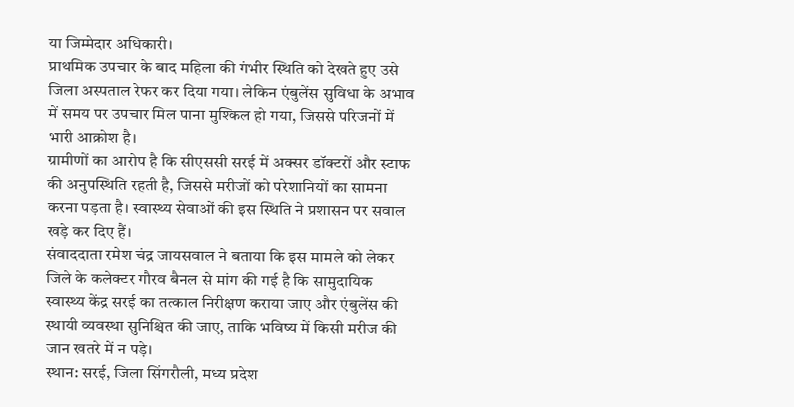या जिम्मेदार अधिकारी।
प्राथमिक उपचार के बाद महिला की गंभीर स्थिति को देखते हुए उसे जिला अस्पताल रेफर कर दिया गया। लेकिन एंबुलेंस सुविधा के अभाव में समय पर उपचार मिल पाना मुश्किल हो गया, जिससे परिजनों में भारी आक्रोश है।
ग्रामीणों का आरोप है कि सीएससी सरई में अक्सर डॉक्टरों और स्टाफ की अनुपस्थिति रहती है, जिससे मरीजों को परेशानियों का सामना करना पड़ता है। स्वास्थ्य सेवाओं की इस स्थिति ने प्रशासन पर सवाल खड़े कर दिए हैं।
संवाददाता रमेश चंद्र जायसवाल ने बताया कि इस मामले को लेकर जिले के कलेक्टर गौरव बैनल से मांग की गई है कि सामुदायिक स्वास्थ्य केंद्र सरई का तत्काल निरीक्षण कराया जाए और एंबुलेंस की स्थायी व्यवस्था सुनिश्चित की जाए, ताकि भविष्य में किसी मरीज की जान खतरे में न पड़े।
स्थान: सरई, जिला सिंगरौली, मध्य प्रदेश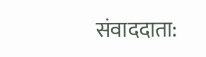संवाददाता: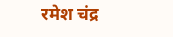रमेश चंद्र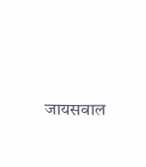जायसवाल